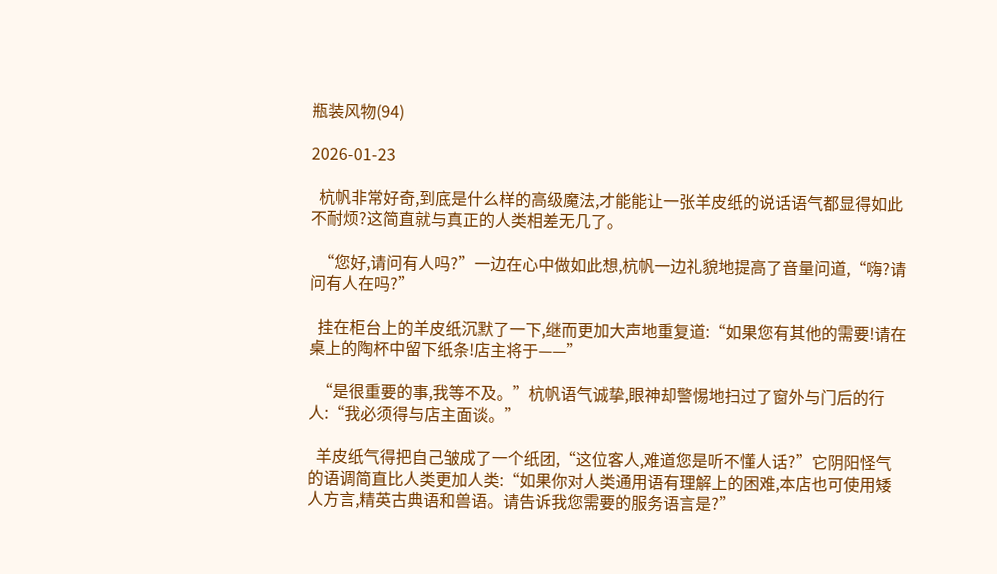瓶装风物(94)

2026-01-23

  杭帆非常好奇,到底是什么样的高级魔法,才能能让一张羊皮纸的说话语气都显得如此不耐烦?这简直就与真正的人类相差无几了。

  “您好,请问有人吗?”一边在心中做如此想,杭帆一边礼貌地提高了音量问道,“嗨?请问有人在吗?”

  挂在柜台上的羊皮纸沉默了一下,继而更加大声地重复道:“如果您有其他的需要!请在桌上的陶杯中留下纸条!店主将于——”

  “是很重要的事,我等不及。”杭帆语气诚挚,眼神却警惕地扫过了窗外与门后的行人:“我必须得与店主面谈。”

  羊皮纸气得把自己皱成了一个纸团,“这位客人,难道您是听不懂人话?”它阴阳怪气的语调简直比人类更加人类:“如果你对人类通用语有理解上的困难,本店也可使用矮人方言,精英古典语和兽语。请告诉我您需要的服务语言是?”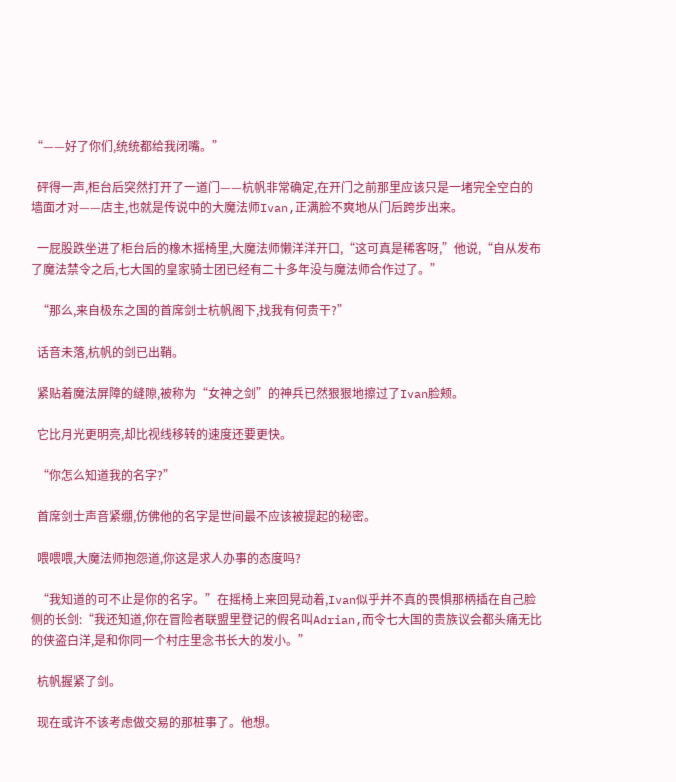“——好了你们,统统都给我闭嘴。”

  砰得一声,柜台后突然打开了一道门——杭帆非常确定,在开门之前那里应该只是一堵完全空白的墙面才对——店主,也就是传说中的大魔法师Ivan,正满脸不爽地从门后跨步出来。

  一屁股跌坐进了柜台后的橡木摇椅里,大魔法师懒洋洋开口,“这可真是稀客呀,”他说,“自从发布了魔法禁令之后,七大国的皇家骑士团已经有二十多年没与魔法师合作过了。”

  “那么,来自极东之国的首席剑士杭帆阁下,找我有何贵干?”

  话音未落,杭帆的剑已出鞘。

  紧贴着魔法屏障的缝隙,被称为“女神之剑”的神兵已然狠狠地擦过了Ivan脸颊。

  它比月光更明亮,却比视线移转的速度还要更快。

  “你怎么知道我的名字?”

  首席剑士声音紧绷,仿佛他的名字是世间最不应该被提起的秘密。

  喂喂喂,大魔法师抱怨道,你这是求人办事的态度吗?

  “我知道的可不止是你的名字。”在摇椅上来回晃动着,Ivan似乎并不真的畏惧那柄插在自己脸侧的长剑:“我还知道,你在冒险者联盟里登记的假名叫Adrian,而令七大国的贵族议会都头痛无比的侠盗白洋,是和你同一个村庄里念书长大的发小。”

  杭帆握紧了剑。

  现在或许不该考虑做交易的那桩事了。他想。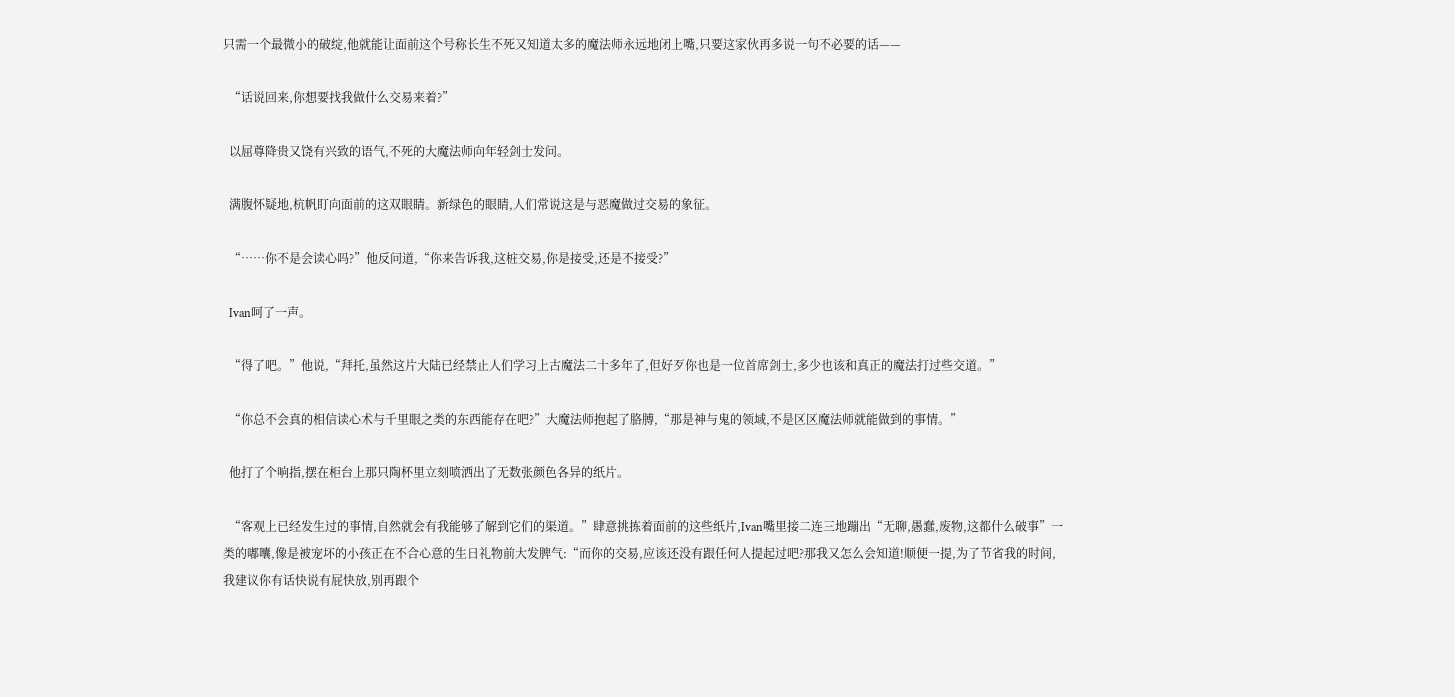只需一个最微小的破绽,他就能让面前这个号称长生不死又知道太多的魔法师永远地闭上嘴,只要这家伙再多说一句不必要的话——

  “话说回来,你想要找我做什么交易来着?”

  以屈尊降贵又饶有兴致的语气,不死的大魔法师向年轻剑士发问。

  满腹怀疑地,杭帆盯向面前的这双眼睛。新绿色的眼睛,人们常说这是与恶魔做过交易的象征。

  “……你不是会读心吗?”他反问道,“你来告诉我,这桩交易,你是接受,还是不接受?”

  Ivan呵了一声。

  “得了吧。”他说,“拜托,虽然这片大陆已经禁止人们学习上古魔法二十多年了,但好歹你也是一位首席剑士,多少也该和真正的魔法打过些交道。”

  “你总不会真的相信读心术与千里眼之类的东西能存在吧?”大魔法师抱起了胳膊,“那是神与鬼的领域,不是区区魔法师就能做到的事情。”

  他打了个响指,摆在柜台上那只陶杯里立刻喷洒出了无数张颜色各异的纸片。

  “客观上已经发生过的事情,自然就会有我能够了解到它们的渠道。”肆意挑拣着面前的这些纸片,Ivan嘴里接二连三地蹦出“无聊,愚蠢,废物,这都什么破事”一类的嘟囔,像是被宠坏的小孩正在不合心意的生日礼物前大发脾气:“而你的交易,应该还没有跟任何人提起过吧?那我又怎么会知道!顺便一提,为了节省我的时间,我建议你有话快说有屁快放,别再跟个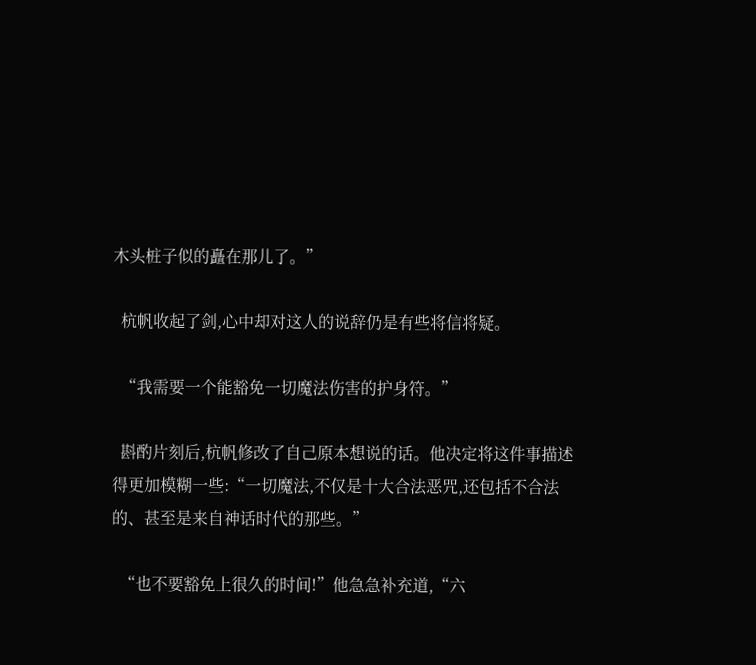木头桩子似的矗在那儿了。”

  杭帆收起了剑,心中却对这人的说辞仍是有些将信将疑。

  “我需要一个能豁免一切魔法伤害的护身符。”

  斟酌片刻后,杭帆修改了自己原本想说的话。他决定将这件事描述得更加模糊一些:“一切魔法,不仅是十大合法恶咒,还包括不合法的、甚至是来自神话时代的那些。”

  “也不要豁免上很久的时间!”他急急补充道,“六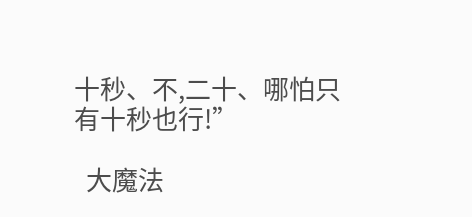十秒、不,二十、哪怕只有十秒也行!”

  大魔法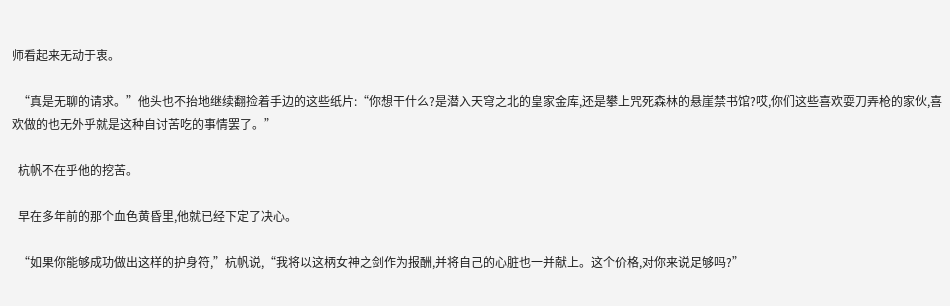师看起来无动于衷。

  “真是无聊的请求。”他头也不抬地继续翻捡着手边的这些纸片:“你想干什么?是潜入天穹之北的皇家金库,还是攀上咒死森林的悬崖禁书馆?哎,你们这些喜欢耍刀弄枪的家伙,喜欢做的也无外乎就是这种自讨苦吃的事情罢了。”

  杭帆不在乎他的挖苦。

  早在多年前的那个血色黄昏里,他就已经下定了决心。

  “如果你能够成功做出这样的护身符,”杭帆说,“我将以这柄女神之剑作为报酬,并将自己的心脏也一并献上。这个价格,对你来说足够吗?”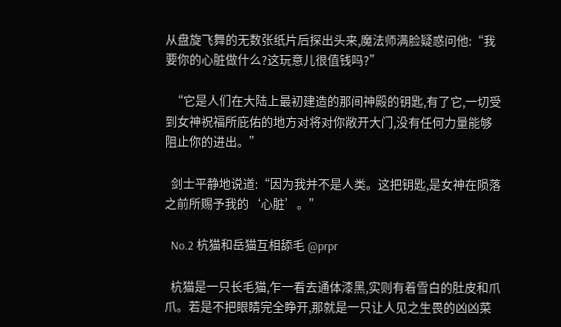从盘旋飞舞的无数张纸片后探出头来,魔法师满脸疑惑问他:“我要你的心脏做什么?这玩意儿很值钱吗?”

  “它是人们在大陆上最初建造的那间神殿的钥匙,有了它,一切受到女神祝福所庇佑的地方对将对你敞开大门,没有任何力量能够阻止你的进出。”

  剑士平静地说道:“因为我并不是人类。这把钥匙,是女神在陨落之前所赐予我的‘心脏’。”

  No.2 杭猫和岳猫互相舔毛 @prpr

  杭猫是一只长毛猫,乍一看去通体漆黑,实则有着雪白的肚皮和爪爪。若是不把眼睛完全睁开,那就是一只让人见之生畏的凶凶菜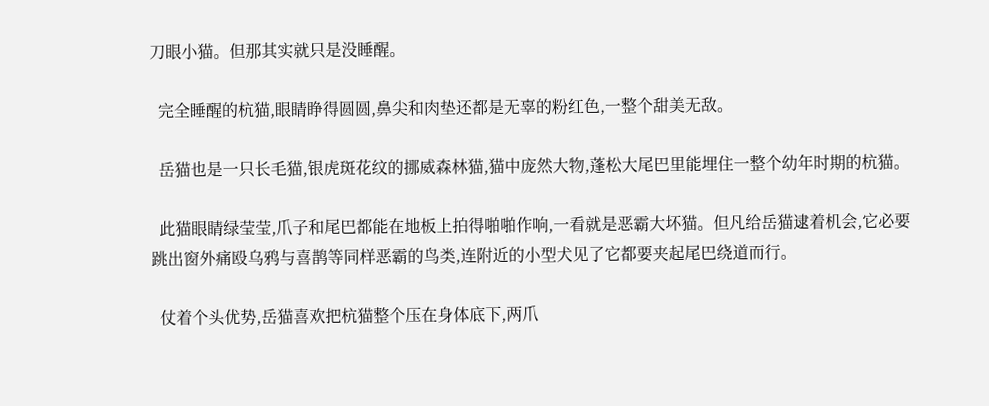刀眼小猫。但那其实就只是没睡醒。

  完全睡醒的杭猫,眼睛睁得圆圆,鼻尖和肉垫还都是无辜的粉红色,一整个甜美无敌。

  岳猫也是一只长毛猫,银虎斑花纹的挪威森林猫,猫中庞然大物,蓬松大尾巴里能埋住一整个幼年时期的杭猫。

  此猫眼睛绿莹莹,爪子和尾巴都能在地板上拍得啪啪作响,一看就是恶霸大坏猫。但凡给岳猫逮着机会,它必要跳出窗外痛殴乌鸦与喜鹊等同样恶霸的鸟类,连附近的小型犬见了它都要夹起尾巴绕道而行。

  仗着个头优势,岳猫喜欢把杭猫整个压在身体底下,两爪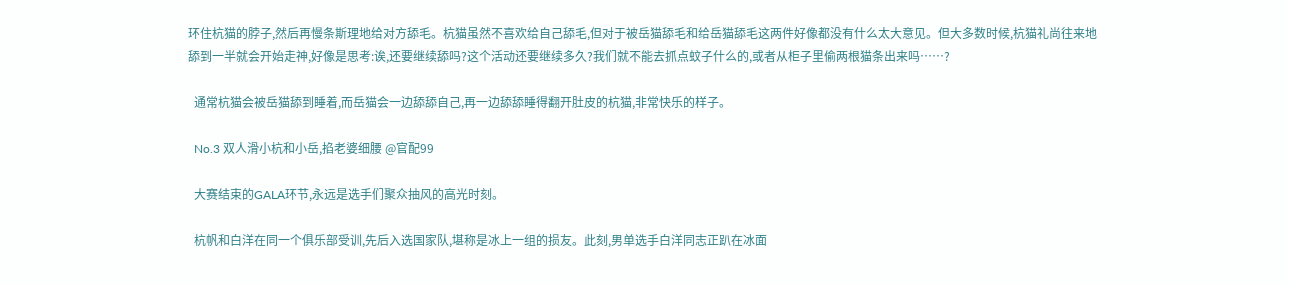环住杭猫的脖子,然后再慢条斯理地给对方舔毛。杭猫虽然不喜欢给自己舔毛,但对于被岳猫舔毛和给岳猫舔毛这两件好像都没有什么太大意见。但大多数时候,杭猫礼尚往来地舔到一半就会开始走神,好像是思考:诶,还要继续舔吗?这个活动还要继续多久?我们就不能去抓点蚊子什么的,或者从柜子里偷两根猫条出来吗……?

  通常杭猫会被岳猫舔到睡着,而岳猫会一边舔舔自己,再一边舔舔睡得翻开肚皮的杭猫,非常快乐的样子。

  No.3 双人滑小杭和小岳,掐老婆细腰 @官配99

  大赛结束的GALA环节,永远是选手们聚众抽风的高光时刻。

  杭帆和白洋在同一个俱乐部受训,先后入选国家队,堪称是冰上一组的损友。此刻,男单选手白洋同志正趴在冰面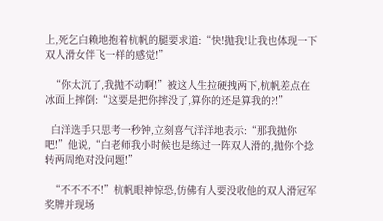上,死乞白赖地抱着杭帆的腿要求道:“快!抛我!让我也体现一下双人滑女伴飞一样的感觉!”

  “你太沉了,我抛不动啊!”被这人生拉硬拽两下,杭帆差点在冰面上摔倒:“这要是把你摔没了,算你的还是算我的?!”

  白洋选手只思考一秒钟,立刻喜气洋洋地表示:“那我抛你吧!”他说,“白老师我小时候也是练过一阵双人滑的,抛你个捻转两周绝对没问题!”

  “不不不不!”杭帆眼神惊恐,仿佛有人要没收他的双人滑冠军奖牌并现场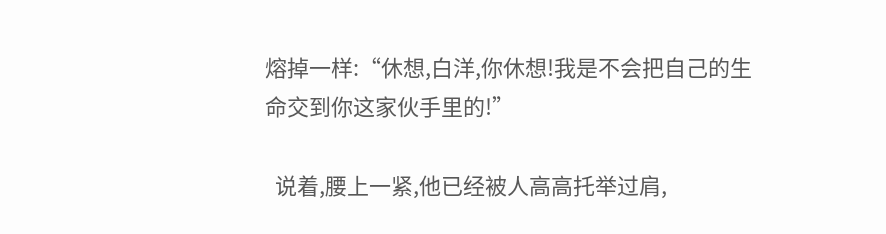熔掉一样:“休想,白洋,你休想!我是不会把自己的生命交到你这家伙手里的!”

  说着,腰上一紧,他已经被人高高托举过肩,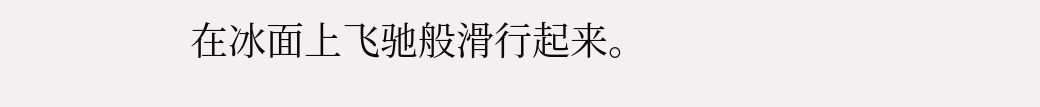在冰面上飞驰般滑行起来。